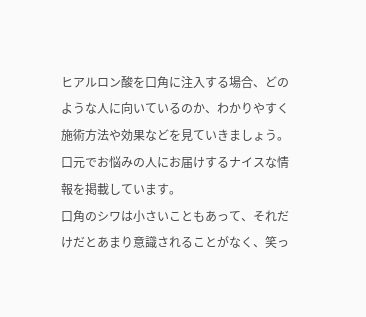ヒアルロン酸を口角に注入する場合、どのような人に向いているのか、わかりやすく施術方法や効果などを見ていきましょう。口元でお悩みの人にお届けするナイスな情報を掲載しています。
口角のシワは小さいこともあって、それだけだとあまり意識されることがなく、笑っ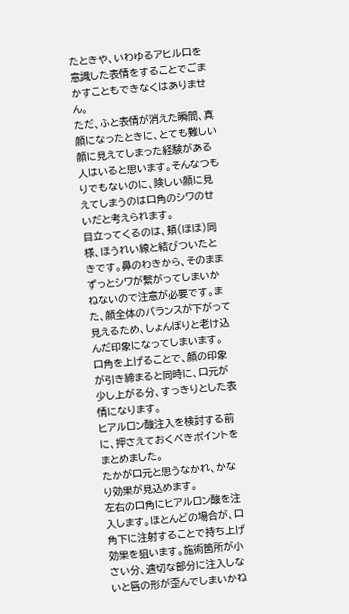たときや、いわゆるアヒル口を意識した表情をすることでごまかすこともできなくはありません。
ただ、ふと表情が消えた瞬間、真顔になったときに、とても難しい顔に見えてしまった経験がある人はいると思います。そんなつもりでもないのに、険しい顔に見えてしまうのは口角のシワのせいだと考えられます。
目立ってくるのは、頬(ほほ)同様、ほうれい線と結びついたときです。鼻のわきから、そのままずっとシワが繋がってしまいかねないので注意が必要です。また、顔全体のバランスが下がって見えるため、しょんぼりと老け込んだ印象になってしまいます。
口角を上げることで、顔の印象が引き締まると同時に、口元が少し上がる分、すっきりとした表情になります。
ヒアルロン酸注入を検討する前に、押さえておくべきポイントをまとめました。
たかが口元と思うなかれ、かなり効果が見込めます。
左右の口角にヒアルロン酸を注入します。ほとんどの場合が、口角下に注射することで持ち上げ効果を狙います。施術箇所が小さい分、適切な部分に注入しないと唇の形が歪んでしまいかね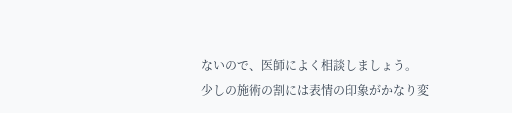ないので、医師によく相談しましょう。
少しの施術の割には表情の印象がかなり変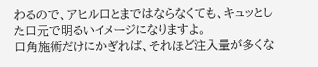わるので、アヒル口とまではならなくても、キュッとした口元で明るいイメージになりますよ。
口角施術だけにかぎれば、それほど注入量が多くな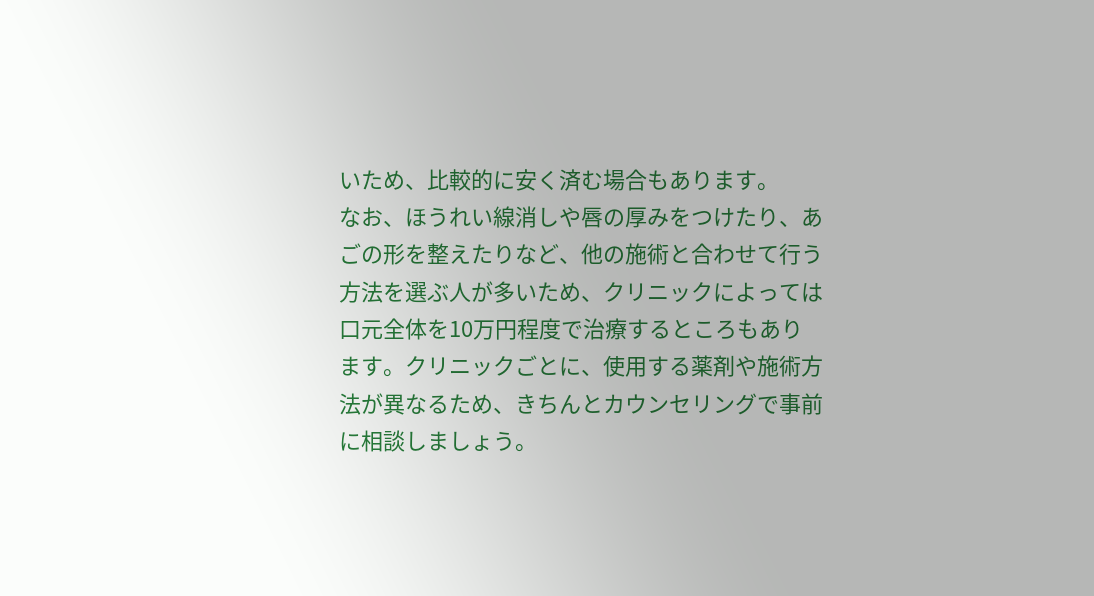いため、比較的に安く済む場合もあります。
なお、ほうれい線消しや唇の厚みをつけたり、あごの形を整えたりなど、他の施術と合わせて行う方法を選ぶ人が多いため、クリニックによっては口元全体を10万円程度で治療するところもあります。クリニックごとに、使用する薬剤や施術方法が異なるため、きちんとカウンセリングで事前に相談しましょう。